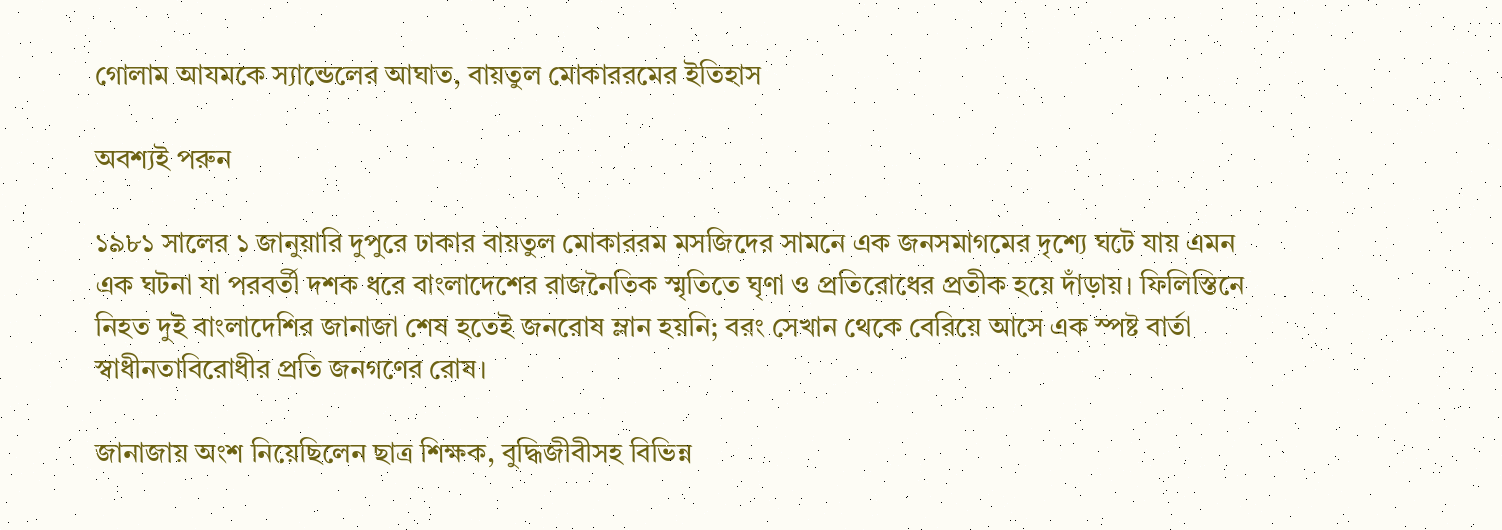গোলাম আযমকে স্যান্ডেলের আঘাত, বায়তুল মোকাররমের ইতিহাস

অবশ্যই পরুন

১৯৮১ সালের ১ জানুয়ারি দুপুরে ঢাকার বায়তুল মোকাররম মসজিদের সামনে এক জনসমাগমের দৃশ্যে ঘটে যায় এমন এক ঘটনা যা পরবর্তী দশক ধরে বাংলাদেশের রাজনৈতিক স্মৃতিতে ঘৃণা ও প্রতিরোধের প্রতীক হয়ে দাঁড়ায়। ফিলিস্তিনে নিহত দুই বাংলাদেশির জানাজা শেষ হতেই জনরোষ ম্লান হয়নি; বরং সেখান থেকে বেরিয়ে আসে এক স্পষ্ট বার্তা স্বাধীনতাবিরোধীর প্রতি জনগণের রোষ।

জানাজায় অংশ নিয়েছিলেন ছাত্র শিক্ষক, বুদ্ধিজীবীসহ বিভিন্ন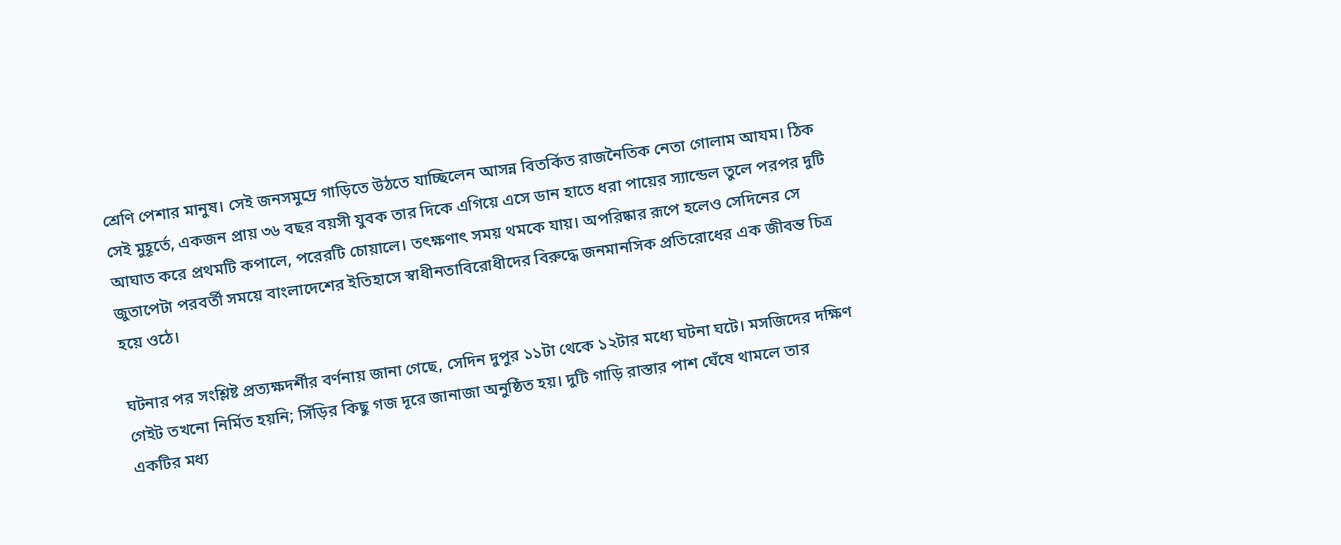শ্রেণি পেশার মানুষ। সেই জনসমুদ্রে গাড়িতে উঠতে যাচ্ছিলেন আসন্ন বিতর্কিত রাজনৈতিক নেতা গোলাম আযম। ঠিক সেই মুহূর্তে, একজন প্রায় ৩৬ বছর বয়সী যুবক তার দিকে এগিয়ে এসে ডান হাতে ধরা পায়ের স্যান্ডেল তুলে পরপর দুটি আঘাত করে প্রথমটি কপালে, পরেরটি চোয়ালে। তৎক্ষণাৎ সময় থমকে যায়। অপরিষ্কার রূপে হলেও সেদিনের সে জুতাপেটা পরবর্তী সময়ে বাংলাদেশের ইতিহাসে স্বাধীনতাবিরোধীদের বিরুদ্ধে জনমানসিক প্রতিরোধের এক জীবন্ত চিত্র হয়ে ওঠে।

ঘটনার পর সংশ্লিষ্ট প্রত্যক্ষদর্শীর বর্ণনায় জানা গেছে, সেদিন দুপুর ১১টা থেকে ১২টার মধ্যে ঘটনা ঘটে। মসজিদের দক্ষিণ গেইট তখনো নির্মিত হয়নি; সিঁড়ির কিছু গজ দূরে জানাজা অনুষ্ঠিত হয়। দুটি গাড়ি রাস্তার পাশ ঘেঁষে থামলে তার একটির মধ্য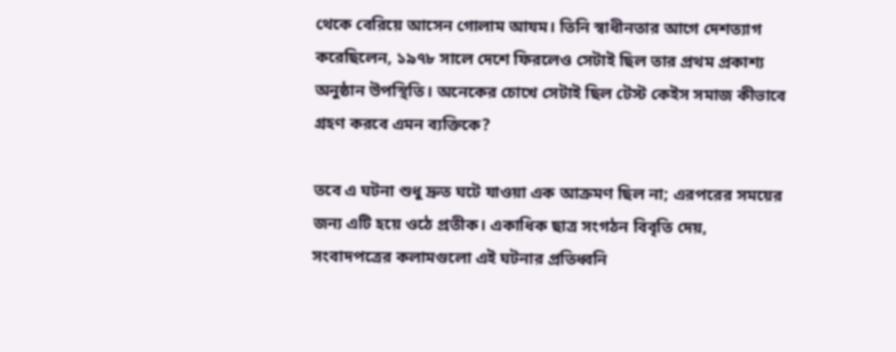থেকে বেরিয়ে আসেন গোলাম আযম। তিনি স্বাধীনতার আগে দেশত্যাগ করেছিলেন, ১৯৭৮ সালে দেশে ফিরলেও সেটাই ছিল তার প্রথম প্রকাশ্য অনুষ্ঠান উপস্থিতি। অনেকের চোখে সেটাই ছিল টেস্ট কেইস সমাজ কীভাবে গ্রহণ করবে এমন ব্যক্তিকে?

তবে এ ঘটনা শুধু দ্রুত ঘটে যাওয়া এক আক্রমণ ছিল না; এরপরের সময়ের জন্য এটি হয়ে ওঠে প্রতীক। একাধিক ছাত্র সংগঠন বিবৃতি দেয়, সংবাদপত্রের কলামগুলো এই ঘটনার প্রতিধ্বনি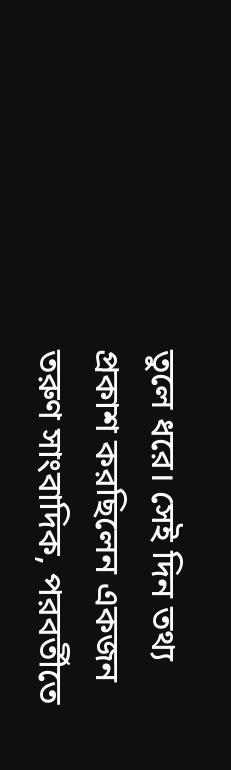তুলে ধরে। সেই দিন তথ্য প্রকাশ করছিলেন একজন তরুণ সাংবাদিক, পরবর্তীতে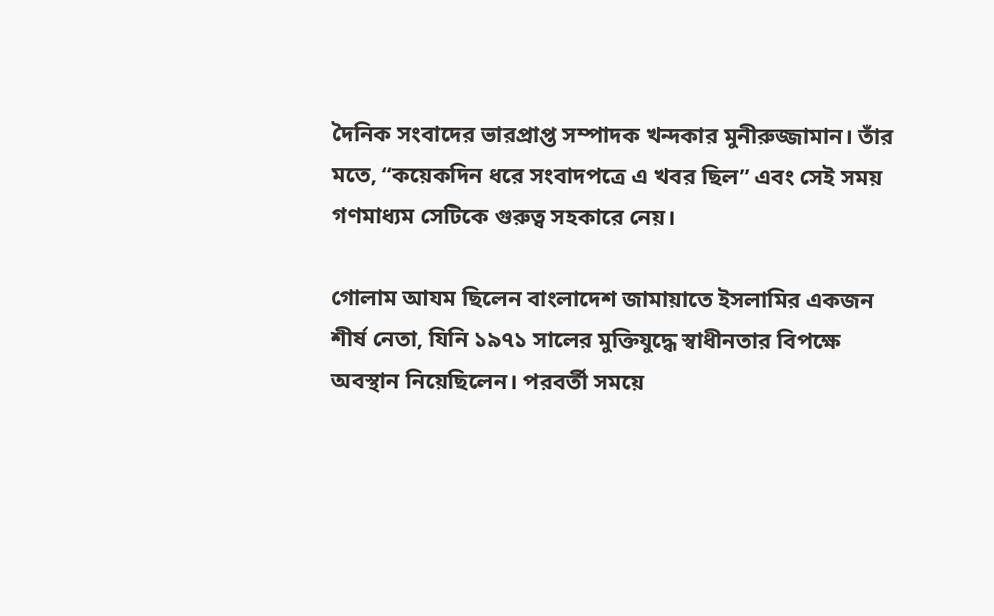দৈনিক সংবাদের ভারপ্রাপ্ত সম্পাদক খন্দকার মুনীরুজ্জামান। তাঁর মতে, “কয়েকদিন ধরে সংবাদপত্রে এ খবর ছিল” এবং সেই সময় গণমাধ্যম সেটিকে গুরুত্ব সহকারে নেয়।

গোলাম আযম ছিলেন বাংলাদেশ জামায়াতে ইসলামির একজন শীর্ষ নেতা, যিনি ১৯৭১ সালের মুক্তিযুদ্ধে স্বাধীনতার বিপক্ষে অবস্থান নিয়েছিলেন। পরবর্তী সময়ে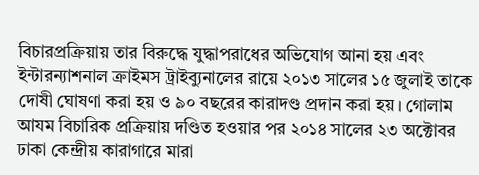বিচারপ্রক্রিয়ায় তার বিরুদ্ধে যুদ্ধাপরাধের অভিযোগ আনা হয় এবং ইন্টারন্যাশনাল ক্রাইমস ট্রাইব্যুনালের রায়ে ২০১৩ সালের ১৫ জুলাই তাকে দোষী ঘোষণা করা হয় ও ৯০ বছরের কারাদণ্ড প্রদান করা হয়। গোলাম আযম বিচারিক প্রক্রিয়ায় দণ্ডিত হওয়ার পর ২০১৪ সালের ২৩ অক্টোবর ঢাকা কেন্দ্রীয় কারাগারে মারা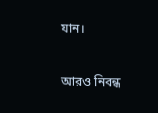যান।

আরও নিবন্ধ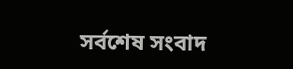সর্বশেষ সংবাদ